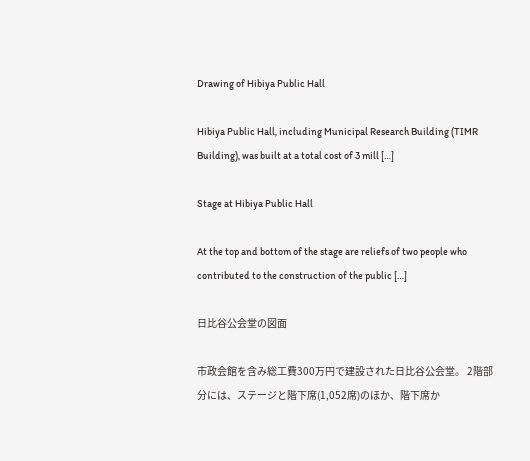Drawing of Hibiya Public Hall

Hibiya Public Hall, including Municipal Research Building (TIMR Building), was built at a total cost of 3 mill […]

Stage at Hibiya Public Hall

At the top and bottom of the stage are reliefs of two people who contributed to the construction of the public […]

日比谷公会堂の図面

市政会館を含み総工費300万円で建設された日比谷公会堂。 2階部分には、ステージと階下席(1,052席)のほか、階下席か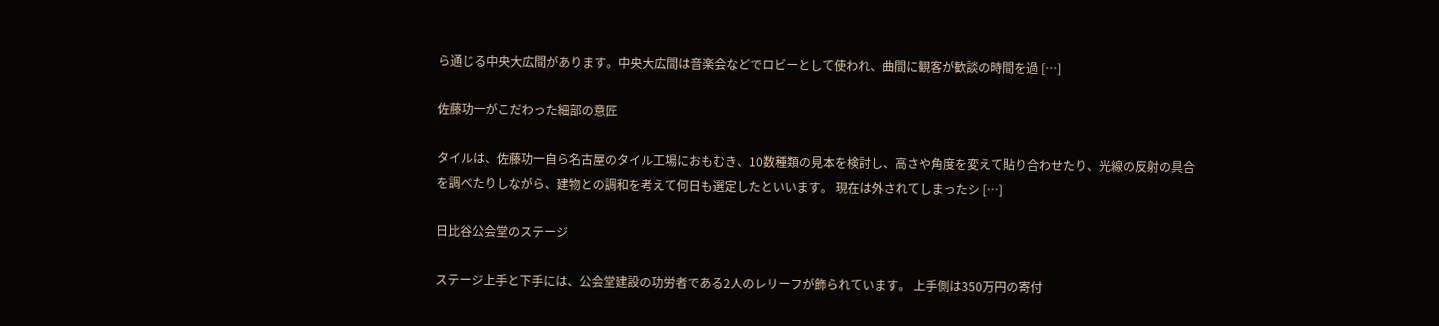ら通じる中央大広間があります。中央大広間は音楽会などでロビーとして使われ、曲間に観客が歓談の時間を過 […]

佐藤功一がこだわった細部の意匠

タイルは、佐藤功一自ら名古屋のタイル工場におもむき、10数種類の見本を検討し、高さや角度を変えて貼り合わせたり、光線の反射の具合を調べたりしながら、建物との調和を考えて何日も選定したといいます。 現在は外されてしまったシ […]

日比谷公会堂のステージ

ステージ上手と下手には、公会堂建設の功労者である2人のレリーフが飾られています。 上手側は350万円の寄付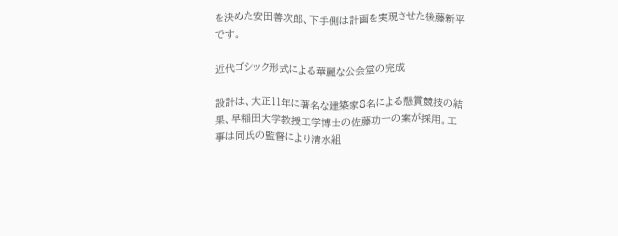を決めた安田善次郎、下手側は計画を実現させた後藤新平です。

近代ゴシック形式による華麗な公会堂の完成

設計は、大正11年に著名な建築家8名による懸賞競技の結果、早稲田大学教授工学博士の佐藤功一の案が採用。工事は同氏の監督により清水組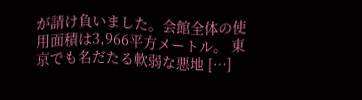が請け負いました。会館全体の使用面積は3,966平方メートル。 東京でも名だたる軟弱な悪地 […]